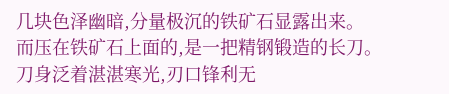几块色泽幽暗,分量极沉的铁矿石显露出来。
而压在铁矿石上面的,是一把精钢锻造的长刀。
刀身泛着湛湛寒光,刃口锋利无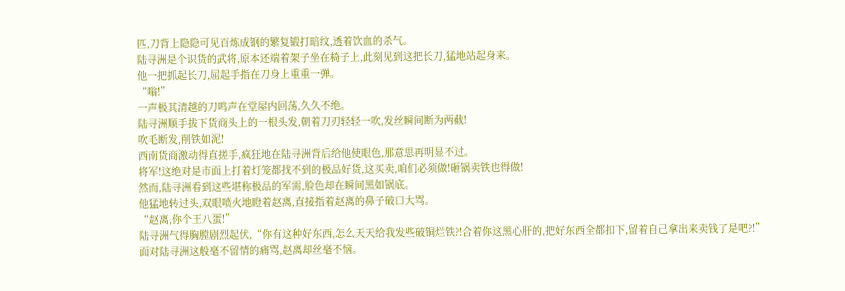匹,刀背上隐隐可见百炼成钢的繁复锻打暗纹,透着饮血的杀气。
陆寻洲是个识货的武将,原本还端着架子坐在椅子上,此刻见到这把长刀,猛地站起身来。
他一把抓起长刀,屈起手指在刀身上重重一弹。
“嗡!”
一声极其清越的刀鸣声在堂屋内回荡,久久不绝。
陆寻洲顺手拔下货商头上的一根头发,朝着刀刃轻轻一吹,发丝瞬间断为两截!
吹毛断发,削铁如泥!
西南货商激动得直搓手,疯狂地在陆寻洲背后给他使眼色,那意思再明显不过。
将军!这绝对是市面上打着灯笼都找不到的极品好货,这买卖,咱们必须做!砸锅卖铁也得做!
然而,陆寻洲看到这些堪称极品的军需,脸色却在瞬间黑如锅底。
他猛地转过头,双眼喷火地瞪着赵离,直接指着赵离的鼻子破口大骂。
“赵离,你个王八蛋!”
陆寻洲气得胸膛剧烈起伏,“你有这种好东西,怎么天天给我发些破铜烂铁?!合着你这黑心肝的,把好东西全都扣下,留着自己拿出来卖钱了是吧?!”
面对陆寻洲这般毫不留情的痛骂,赵离却丝毫不恼。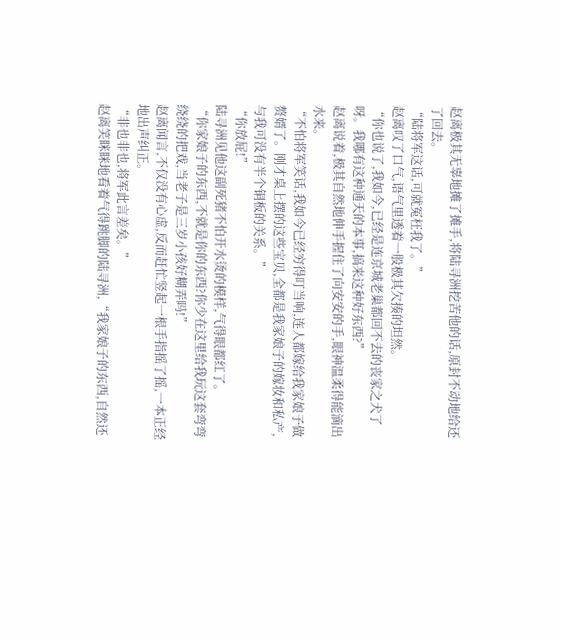赵离极其无辜地摊了摊手,将陆寻洲挖苦他的话,原封不动地给还了回去。
“陆将军这话,可就冤枉我了。”
赵离叹了口气,语气里透着一股极其欠揍的坦然。
“你也说了,我如今,已经是连京城老巢都回不去的丧家之犬了呀。我哪有这种通天的本事,搞来这种好东西?”
赵离说着,极其自然地伸手握住了向安安的手,眼神温柔得能滴出水来。
“不怕将军笑话,我如今已经穷得叮当响,连人都嫁给我家娘子做赘婿了。刚才桌上摆的这些宝贝,全都是我家娘子的嫁妆和私产,与我可没有半个铜板的关系。”
“你放屁!”
陆寻洲见他这副死猪不怕开水烫的模样,气得眼都红了。
“你家娘子的东西,不就是你的东西?你少在这里给我玩这套弯弯绕绕的把戏,当老子是三岁小孩好糊弄吗!”
赵离闻言,不仅没有心虚,反而赶忙竖起一根手指摇了摇,一本正经地出声纠正。
“非也非也,将军此言差矣。”
赵离笑眯眯地看着气得跳脚的陆寻洲,“我家娘子的东西,自然还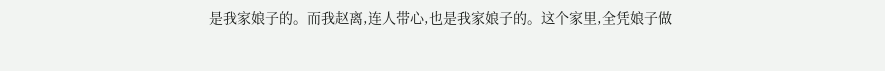是我家娘子的。而我赵离,连人带心,也是我家娘子的。这个家里,全凭娘子做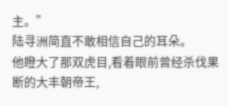主。”
陆寻洲简直不敢相信自己的耳朵。
他瞪大了那双虎目,看着眼前曾经杀伐果断的大丰朝帝王,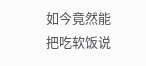如今竟然能把吃软饭说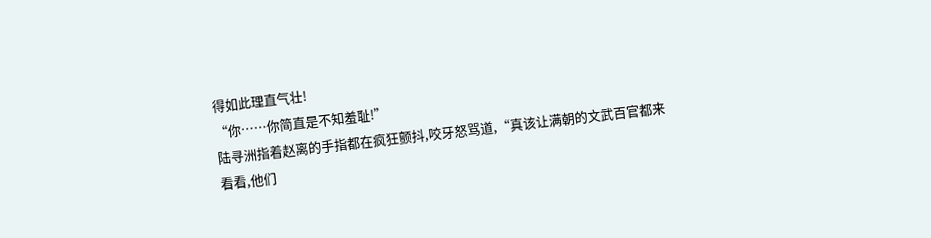得如此理直气壮!
“你……你简直是不知羞耻!”
陆寻洲指着赵离的手指都在疯狂颤抖,咬牙怒骂道,“真该让满朝的文武百官都来看看,他们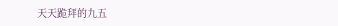天天跪拜的九五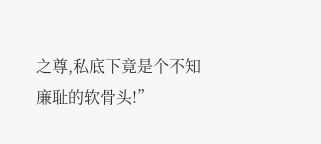之尊,私底下竟是个不知廉耻的软骨头!”